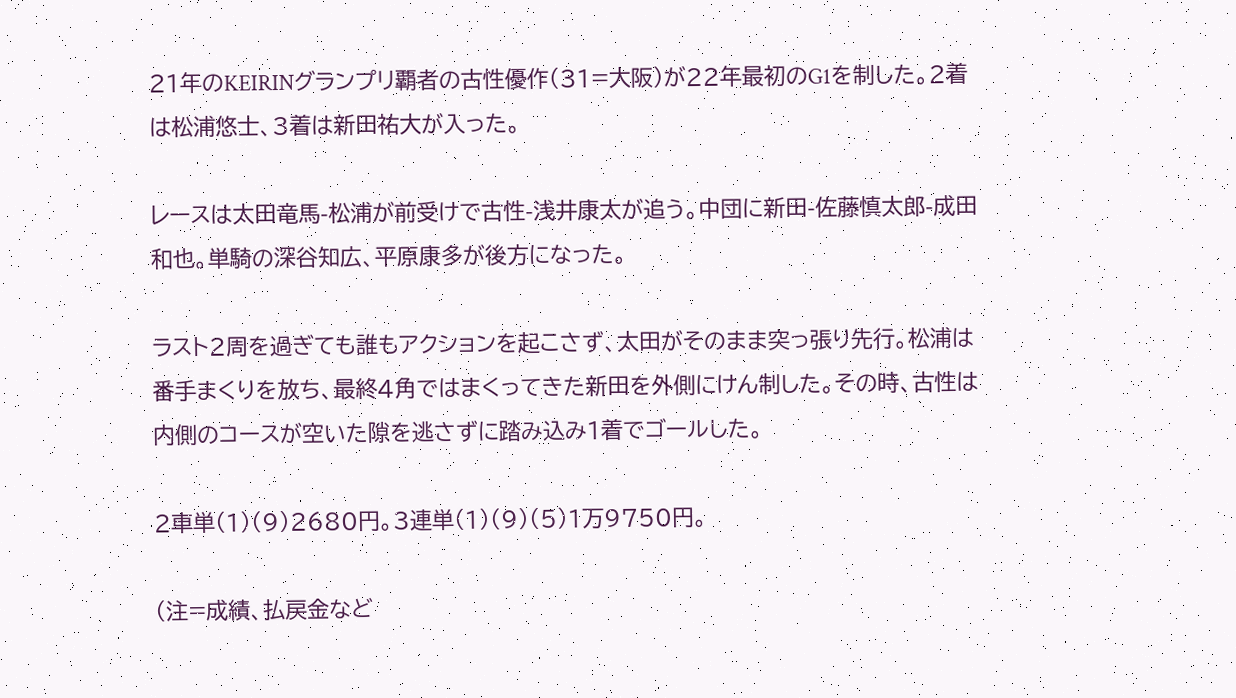21年のKEIRINグランプリ覇者の古性優作(31=大阪)が22年最初のG1を制した。2着は松浦悠士、3着は新田祐大が入った。

レースは太田竜馬-松浦が前受けで古性-浅井康太が追う。中団に新田-佐藤慎太郎-成田和也。単騎の深谷知広、平原康多が後方になった。

ラスト2周を過ぎても誰もアクションを起こさず、太田がそのまま突っ張り先行。松浦は番手まくりを放ち、最終4角ではまくってきた新田を外側にけん制した。その時、古性は内側のコースが空いた隙を逃さずに踏み込み1着でゴールした。

2車単(1)(9)2680円。3連単(1)(9)(5)1万9750円。

(注=成績、払戻金など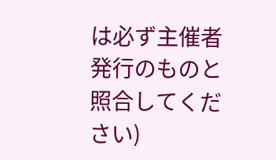は必ず主催者発行のものと照合してください)